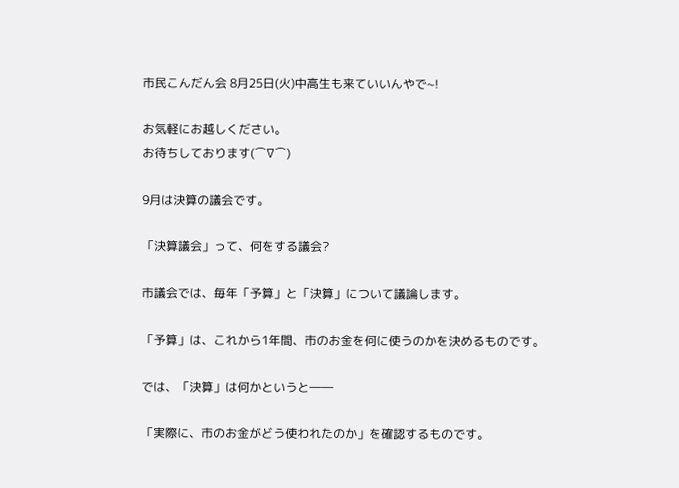市民こんだん会 8月25日(火)中高生も来ていいんやで~!

お気軽にお越しください。
お待ちしております(⌒∇⌒)

9月は決算の議会です。

「決算議会」って、何をする議会?

市議会では、毎年「予算」と「決算」について議論します。

「予算」は、これから1年間、市のお金を何に使うのかを決めるものです。

では、「決算」は何かというと――

「実際に、市のお金がどう使われたのか」を確認するものです。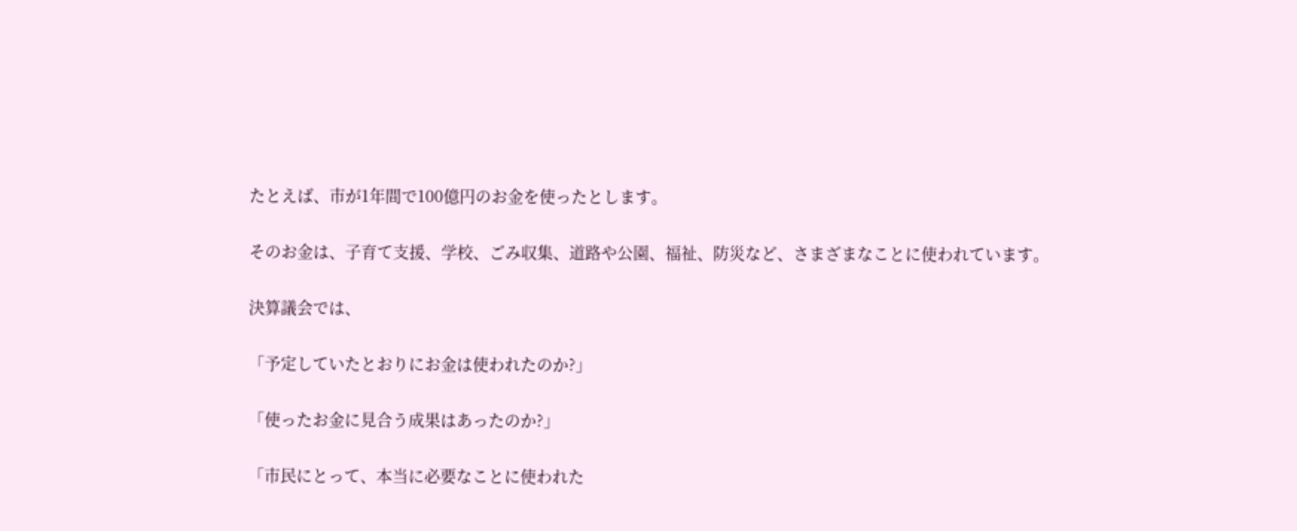たとえば、市が1年間で100億円のお金を使ったとします。

そのお金は、子育て支援、学校、ごみ収集、道路や公園、福祉、防災など、さまざまなことに使われています。

決算議会では、

「予定していたとおりにお金は使われたのか?」

「使ったお金に見合う成果はあったのか?」

「市民にとって、本当に必要なことに使われた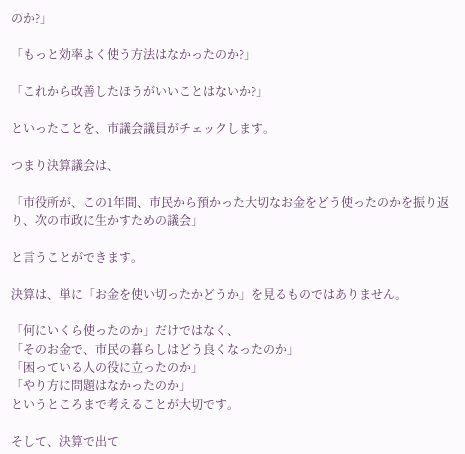のか?」

「もっと効率よく使う方法はなかったのか?」

「これから改善したほうがいいことはないか?」

といったことを、市議会議員がチェックします。

つまり決算議会は、

「市役所が、この1年間、市民から預かった大切なお金をどう使ったのかを振り返り、次の市政に生かすための議会」

と言うことができます。

決算は、単に「お金を使い切ったかどうか」を見るものではありません。

「何にいくら使ったのか」だけではなく、
「そのお金で、市民の暮らしはどう良くなったのか」
「困っている人の役に立ったのか」
「やり方に問題はなかったのか」
というところまで考えることが大切です。

そして、決算で出て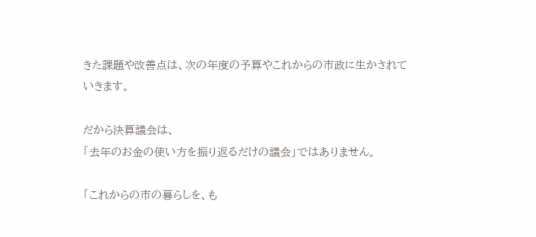きた課題や改善点は、次の年度の予算やこれからの市政に生かされていきます。

だから決算議会は、
「去年のお金の使い方を振り返るだけの議会」ではありません。

「これからの市の暮らしを、も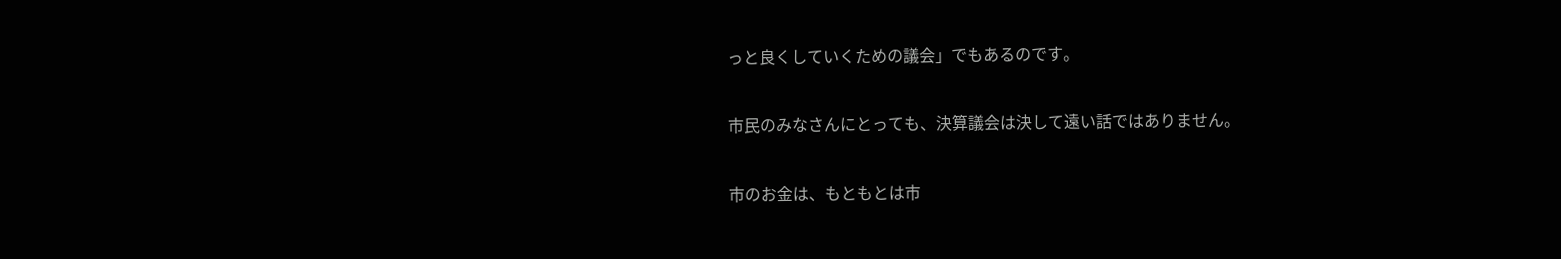っと良くしていくための議会」でもあるのです。

市民のみなさんにとっても、決算議会は決して遠い話ではありません。

市のお金は、もともとは市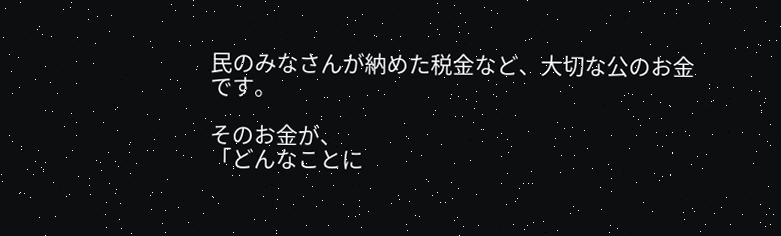民のみなさんが納めた税金など、大切な公のお金です。

そのお金が、
「どんなことに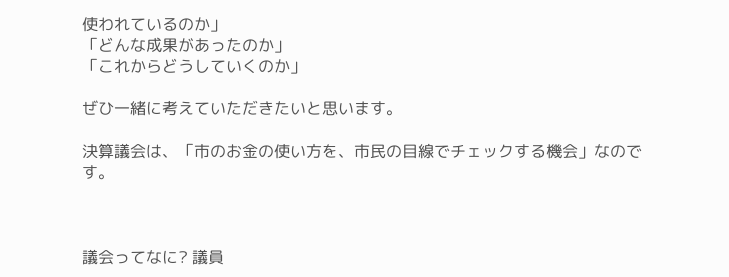使われているのか」
「どんな成果があったのか」
「これからどうしていくのか」

ぜひ一緒に考えていただきたいと思います。

決算議会は、「市のお金の使い方を、市民の目線でチェックする機会」なのです。



議会ってなに? 議員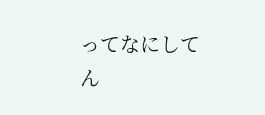ってなにしてん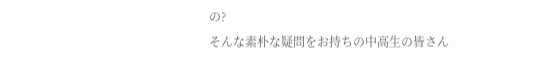の?
そんな素朴な疑問をお持ちの中高生の皆さん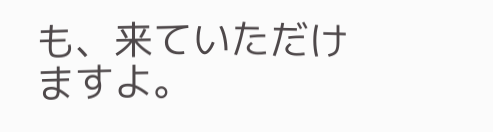も、来ていただけますよ。